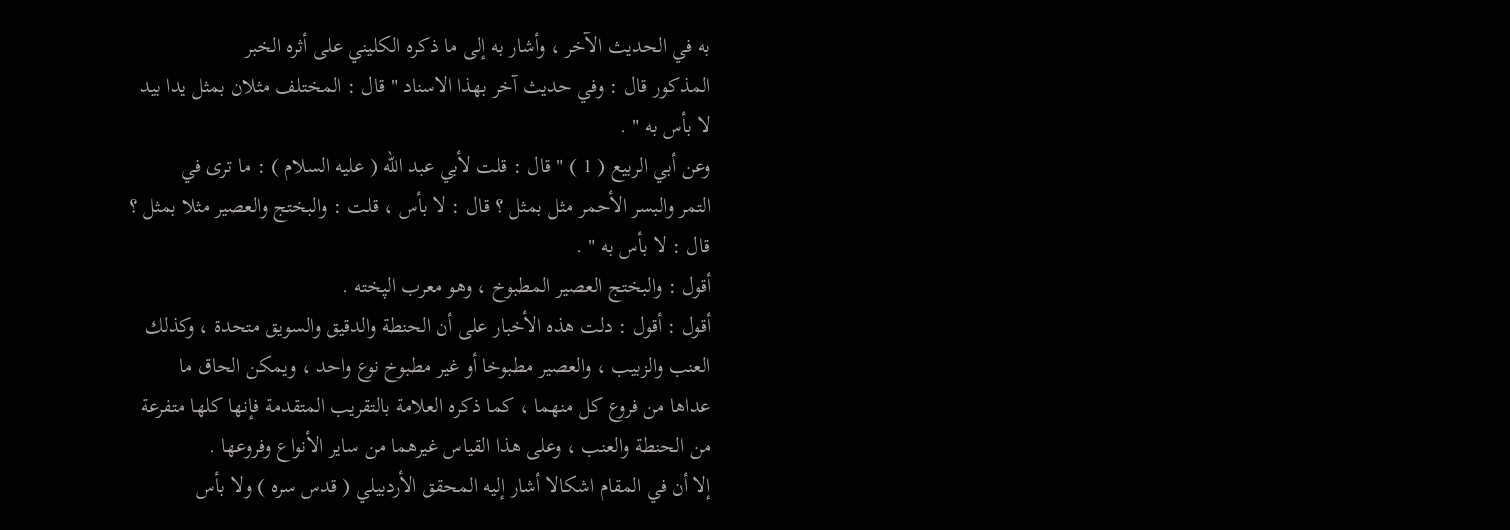به في الحديث الآخر ، وأشار به إلى ما ذكره الكليني على أثره الخبر
المذكور قال : وفي حديث آخر بهذا الاسناد " قال : المختلف مثلان بمثل يدا بيد
لا بأس به " .
وعن أبي الربيع ( 1 ) " قال : قلت لأبي عبد الله ( عليه السلام ) : ما ترى في
التمر والبسر الأحمر مثل بمثل ؟ قال : لا بأس ، قلت : والبختج والعصير مثلا بمثل ؟
قال : لا بأس به " .
أقول : والبختج العصير المطبوخ ، وهو معرب الپخته .
أقول : أقول : دلت هذه الأخبار على أن الحنطة والدقيق والسويق متحدة ، وكذلك
العنب والزبيب ، والعصير مطبوخا أو غير مطبوخ نوع واحد ، ويمكن الحاق ما
عداها من فروع كل منهما ، كما ذكره العلامة بالتقريب المتقدمة فإنها كلها متفرعة
من الحنطة والعنب ، وعلى هذا القياس غيرهما من ساير الأنواع وفروعها .
إلا أن في المقام اشكالا أشار إليه المحقق الأردبيلي ( قدس سره ) ولا بأس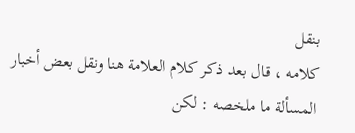بنقل
كلامه ، قال بعد ذكر كلام العلامة هنا ونقل بعض أخبار المسألة ما ملخصه : لكن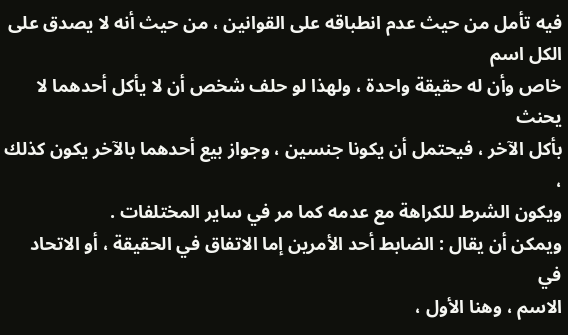فيه تأمل من حيث عدم انطباقه على القوانين ، من حيث أنه لا يصدق على الكل اسم
خاص وأن له حقيقة واحدة ، ولهذا لو حلف شخص أن لا يأكل أحدهما لا يحنث
بأكل الآخر ، فيحتمل أن يكونا جنسين ، وجواز بيع أحدهما بالآخر يكون كذلك ،
ويكون الشرط للكراهة مع عدمه كما مر في ساير المختلفات .
ويمكن أن يقال : الضابط أحد الأمرين إما الاتفاق في الحقيقة ، أو الاتحاد في
الاسم ، وهنا الأول ،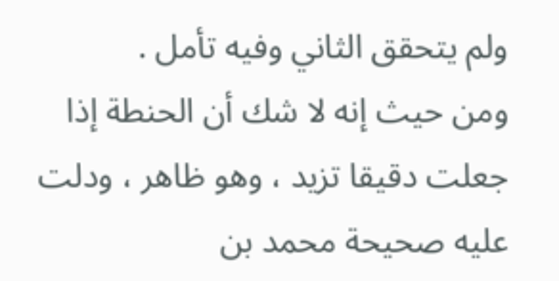ولم يتحقق الثاني وفيه تأمل .
ومن حيث إنه لا شك أن الحنطة إذا جعلت دقيقا تزيد ، وهو ظاهر ، ودلت
عليه صحيحة محمد بن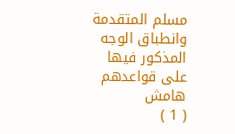مسلم المتقدمة وانطباق الوجه المذكور فيها على قواعدهم
هامش
( 1 )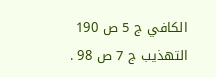الكافي ج 5 ص 190 التهذيب ج 7 ص 98 .